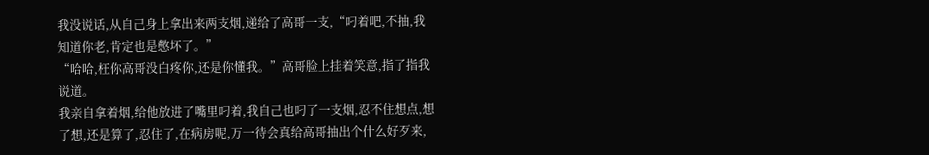我没说话,从自己身上拿出来两支烟,递给了高哥一支,“叼着吧,不抽,我知道你老,肯定也是憋坏了。”
“哈哈,枉你高哥没白疼你,还是你懂我。”高哥脸上挂着笑意,指了指我说道。
我亲自拿着烟,给他放进了嘴里叼着,我自己也叼了一支烟,忍不住想点,想了想,还是算了,忍住了,在病房呢,万一待会真给高哥抽出个什么好歹来,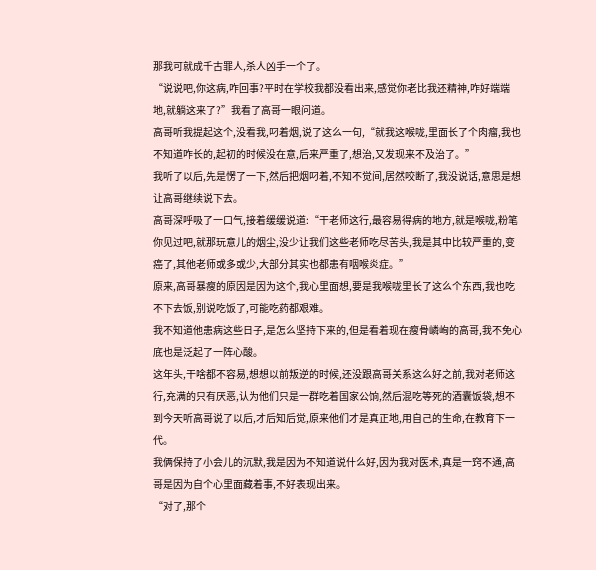那我可就成千古罪人,杀人凶手一个了。
“说说吧,你这病,咋回事?平时在学校我都没看出来,感觉你老比我还精神,咋好端端地,就躺这来了?”我看了高哥一眼问道。
高哥听我提起这个,没看我,叼着烟,说了这么一句,“就我这喉咙,里面长了个肉瘤,我也不知道咋长的,起初的时候没在意,后来严重了,想治,又发现来不及治了。”
我听了以后,先是愣了一下,然后把烟叼着,不知不觉间,居然咬断了,我没说话,意思是想让高哥继续说下去。
高哥深呼吸了一口气,接着缓缓说道:“干老师这行,最容易得病的地方,就是喉咙,粉笔你见过吧,就那玩意儿的烟尘,没少让我们这些老师吃尽苦头,我是其中比较严重的,变癌了,其他老师或多或少,大部分其实也都患有咽喉炎症。”
原来,高哥暴瘦的原因是因为这个,我心里面想,要是我喉咙里长了这么个东西,我也吃不下去饭,别说吃饭了,可能吃药都艰难。
我不知道他患病这些日子,是怎么坚持下来的,但是看着现在瘦骨嶙峋的高哥,我不免心底也是泛起了一阵心酸。
这年头,干啥都不容易,想想以前叛逆的时候,还没跟高哥关系这么好之前,我对老师这行,充满的只有厌恶,认为他们只是一群吃着国家公饷,然后混吃等死的酒囊饭袋,想不到今天听高哥说了以后,才后知后觉,原来他们才是真正地,用自己的生命,在教育下一代。
我俩保持了小会儿的沉默,我是因为不知道说什么好,因为我对医术,真是一窍不通,高哥是因为自个心里面藏着事,不好表现出来。
“对了,那个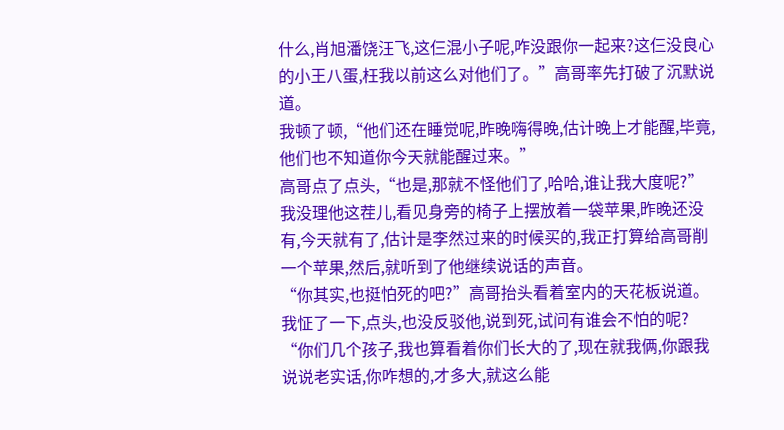什么,肖旭潘饶汪飞,这仨混小子呢,咋没跟你一起来?这仨没良心的小王八蛋,枉我以前这么对他们了。”高哥率先打破了沉默说道。
我顿了顿,“他们还在睡觉呢,昨晚嗨得晚,估计晚上才能醒,毕竟,他们也不知道你今天就能醒过来。”
高哥点了点头,“也是,那就不怪他们了,哈哈,谁让我大度呢?”
我没理他这茬儿,看见身旁的椅子上摆放着一袋苹果,昨晚还没有,今天就有了,估计是李然过来的时候买的,我正打算给高哥削一个苹果,然后,就听到了他继续说话的声音。
“你其实,也挺怕死的吧?”高哥抬头看着室内的天花板说道。
我怔了一下,点头,也没反驳他,说到死,试问有谁会不怕的呢?
“你们几个孩子,我也算看着你们长大的了,现在就我俩,你跟我说说老实话,你咋想的,才多大,就这么能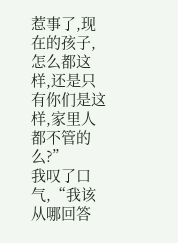惹事了,现在的孩子,怎么都这样,还是只有你们是这样,家里人都不管的么?”
我叹了口气,“我该从哪回答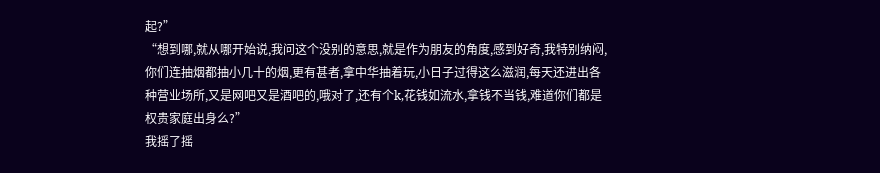起?”
“想到哪,就从哪开始说,我问这个没别的意思,就是作为朋友的角度,感到好奇,我特别纳闷,你们连抽烟都抽小几十的烟,更有甚者,拿中华抽着玩,小日子过得这么滋润,每天还进出各种营业场所,又是网吧又是酒吧的,哦对了,还有个k,花钱如流水,拿钱不当钱,难道你们都是权贵家庭出身么?”
我摇了摇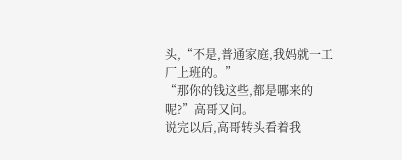头,“不是,普通家庭,我妈就一工厂上班的。”
“那你的钱这些,都是哪来的呢?”高哥又问。
说完以后,高哥转头看着我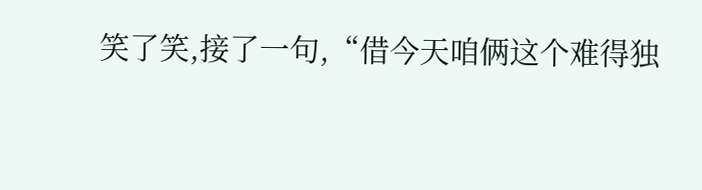笑了笑,接了一句,“借今天咱俩这个难得独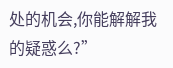处的机会,你能解解我的疑惑么?”